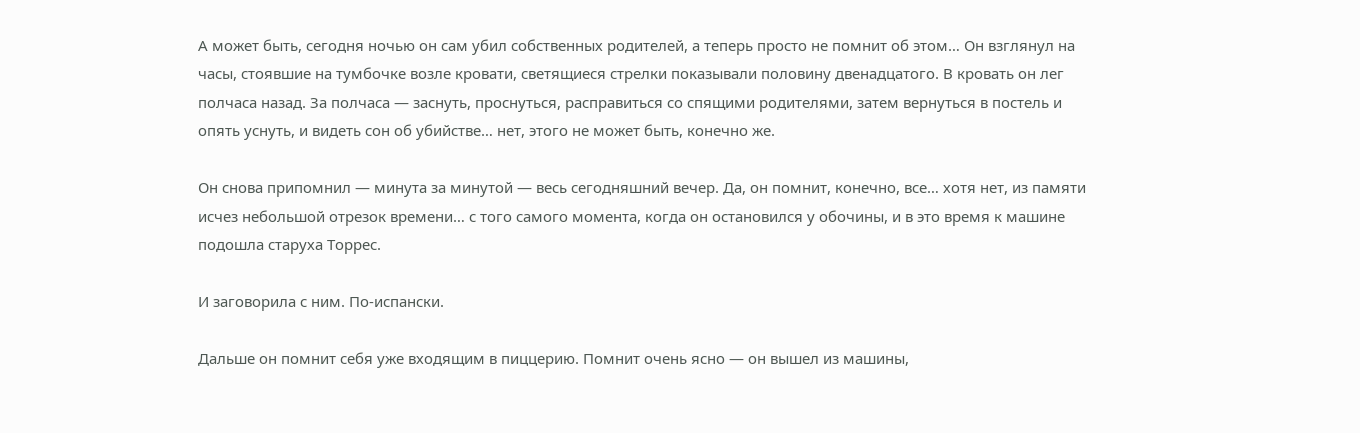А может быть, сегодня ночью он сам убил собственных родителей, а теперь просто не помнит об этом… Он взглянул на часы, стоявшие на тумбочке возле кровати, светящиеся стрелки показывали половину двенадцатого. В кровать он лег полчаса назад. За полчаса — заснуть, проснуться, расправиться со спящими родителями, затем вернуться в постель и опять уснуть, и видеть сон об убийстве… нет, этого не может быть, конечно же.

Он снова припомнил — минута за минутой — весь сегодняшний вечер. Да, он помнит, конечно, все… хотя нет, из памяти исчез небольшой отрезок времени… с того самого момента, когда он остановился у обочины, и в это время к машине подошла старуха Торрес.

И заговорила с ним. По-испански.

Дальше он помнит себя уже входящим в пиццерию. Помнит очень ясно — он вышел из машины,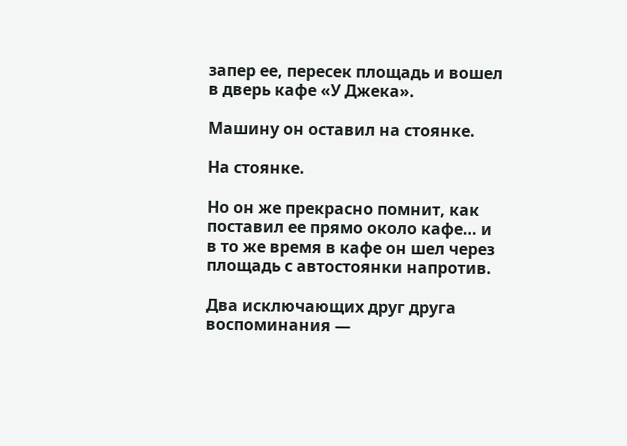запер ее, пересек площадь и вошел в дверь кафе «У Джека».

Машину он оставил на стоянке.

На стоянке.

Но он же прекрасно помнит, как поставил ее прямо около кафе… и в то же время в кафе он шел через площадь с автостоянки напротив.

Два исключающих друг друга воспоминания —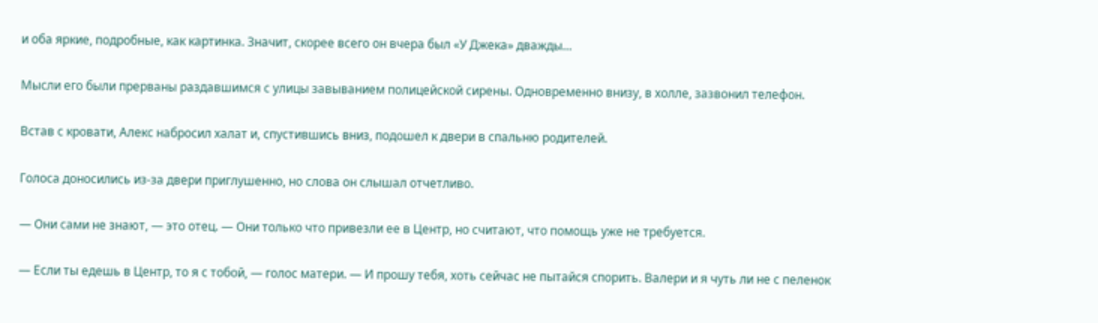и оба яркие, подробные, как картинка. Значит, скорее всего он вчера был «У Джека» дважды…

Мысли его были прерваны раздавшимся с улицы завыванием полицейской сирены. Одновременно внизу, в холле, зазвонил телефон.

Встав с кровати, Алекс набросил халат и, спустившись вниз, подошел к двери в спальню родителей.

Голоса доносились из-за двери приглушенно, но слова он слышал отчетливо.

— Они сами не знают, — это отец. — Они только что привезли ее в Центр, но считают, что помощь уже не требуется.

— Если ты едешь в Центр, то я с тобой, — голос матери. — И прошу тебя, хоть сейчас не пытайся спорить. Валери и я чуть ли не с пеленок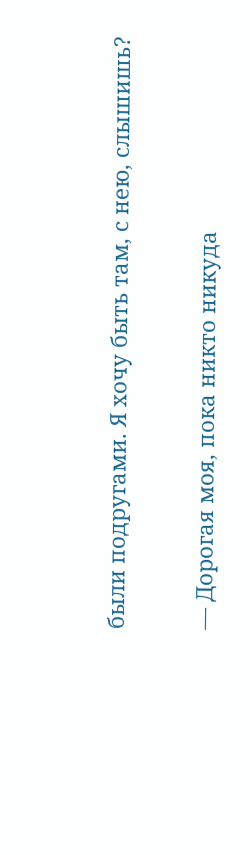были подругами. Я хочу быть там, с нею, слышишь?

— Дорогая моя, пока никто никуда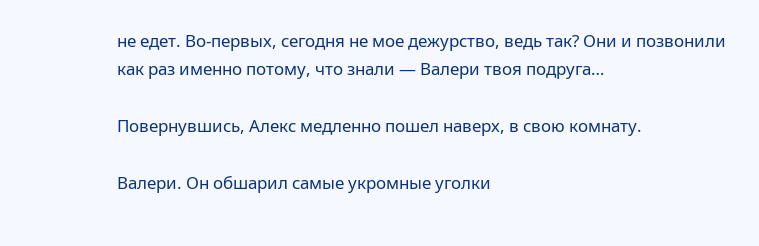не едет. Во-первых, сегодня не мое дежурство, ведь так? Они и позвонили как раз именно потому, что знали — Валери твоя подруга…

Повернувшись, Алекс медленно пошел наверх, в свою комнату.

Валери. Он обшарил самые укромные уголки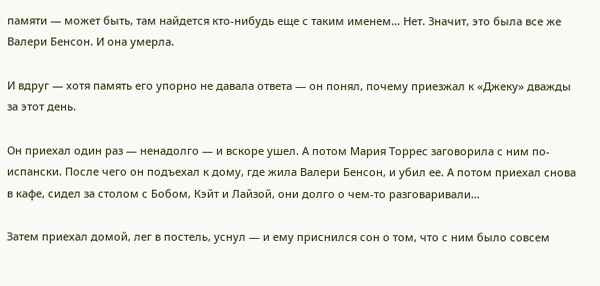памяти — может быть, там найдется кто-нибудь еще с таким именем… Нет. Значит, это была все же Валери Бенсон. И она умерла.

И вдруг — хотя память его упорно не давала ответа — он понял, почему приезжал к «Джеку» дважды за этот день.

Он приехал один раз — ненадолго — и вскоре ушел. А потом Мария Торрес заговорила с ним по-испански. После чего он подъехал к дому, где жила Валери Бенсон, и убил ее. А потом приехал снова в кафе, сидел за столом с Бобом, Кэйт и Лайзой, они долго о чем-то разговаривали…

Затем приехал домой, лег в постель, уснул — и ему приснился сон о том, что с ним было совсем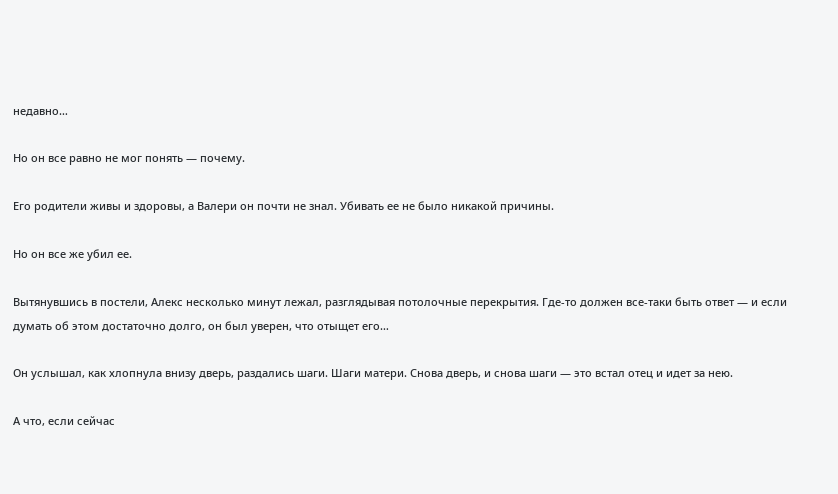недавно…

Но он все равно не мог понять — почему.

Его родители живы и здоровы, а Валери он почти не знал. Убивать ее не было никакой причины.

Но он все же убил ее.

Вытянувшись в постели, Алекс несколько минут лежал, разглядывая потолочные перекрытия. Где-то должен все-таки быть ответ — и если думать об этом достаточно долго, он был уверен, что отыщет его…

Он услышал, как хлопнула внизу дверь, раздались шаги. Шаги матери. Снова дверь, и снова шаги — это встал отец и идет за нею.

А что, если сейчас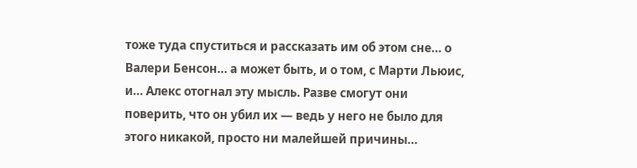тоже туда спуститься и рассказать им об этом сне… о Валери Бенсон… а может быть, и о том, с Марти Льюис, и… Алекс отогнал эту мысль. Разве смогут они поверить, что он убил их — ведь у него не было для этого никакой, просто ни малейшей причины…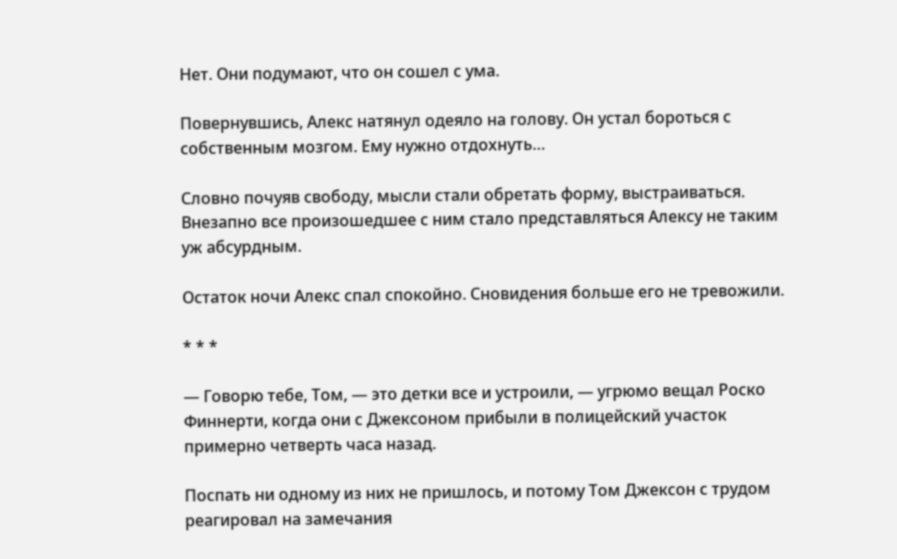Нет. Они подумают, что он сошел с ума.

Повернувшись, Алекс натянул одеяло на голову. Он устал бороться с собственным мозгом. Ему нужно отдохнуть…

Словно почуяв свободу, мысли стали обретать форму, выстраиваться. Внезапно все произошедшее с ним стало представляться Алексу не таким уж абсурдным.

Остаток ночи Алекс спал спокойно. Сновидения больше его не тревожили.

* * *

— Говорю тебе, Том, — это детки все и устроили, — угрюмо вещал Роско Финнерти, когда они с Джексоном прибыли в полицейский участок примерно четверть часа назад.

Поспать ни одному из них не пришлось, и потому Том Джексон с трудом реагировал на замечания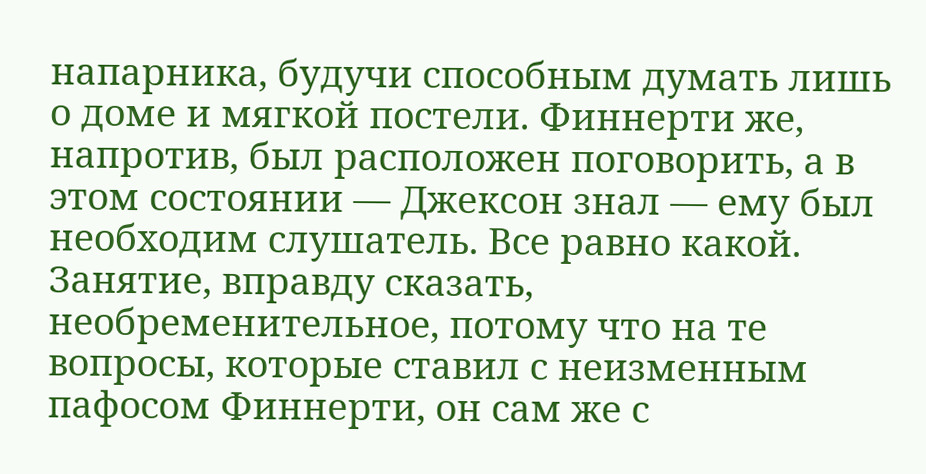напарника, будучи способным думать лишь о доме и мягкой постели. Финнерти же, напротив, был расположен поговорить, а в этом состоянии — Джексон знал — ему был необходим слушатель. Все равно какой. Занятие, вправду сказать, необременительное, потому что на те вопросы, которые ставил с неизменным пафосом Финнерти, он сам же с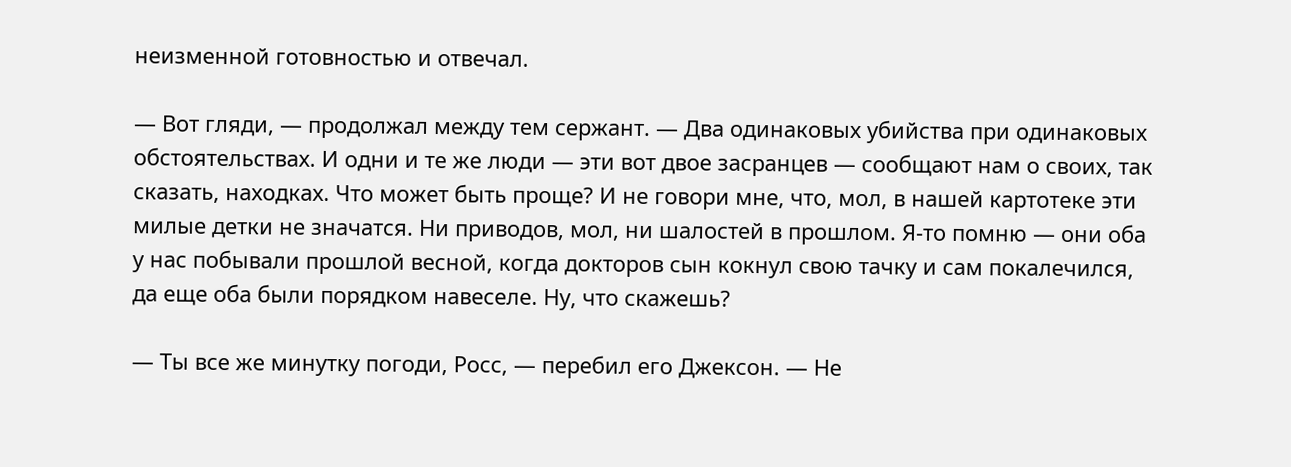неизменной готовностью и отвечал.

— Вот гляди, — продолжал между тем сержант. — Два одинаковых убийства при одинаковых обстоятельствах. И одни и те же люди — эти вот двое засранцев — сообщают нам о своих, так сказать, находках. Что может быть проще? И не говори мне, что, мол, в нашей картотеке эти милые детки не значатся. Ни приводов, мол, ни шалостей в прошлом. Я-то помню — они оба у нас побывали прошлой весной, когда докторов сын кокнул свою тачку и сам покалечился, да еще оба были порядком навеселе. Ну, что скажешь?

— Ты все же минутку погоди, Росс, — перебил его Джексон. — Не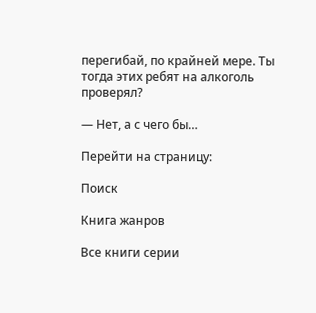перегибай, по крайней мере. Ты тогда этих ребят на алкоголь проверял?

— Нет, а с чего бы…

Перейти на страницу:

Поиск

Книга жанров

Все книги серии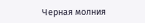Черная молния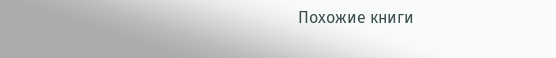Похожие книги